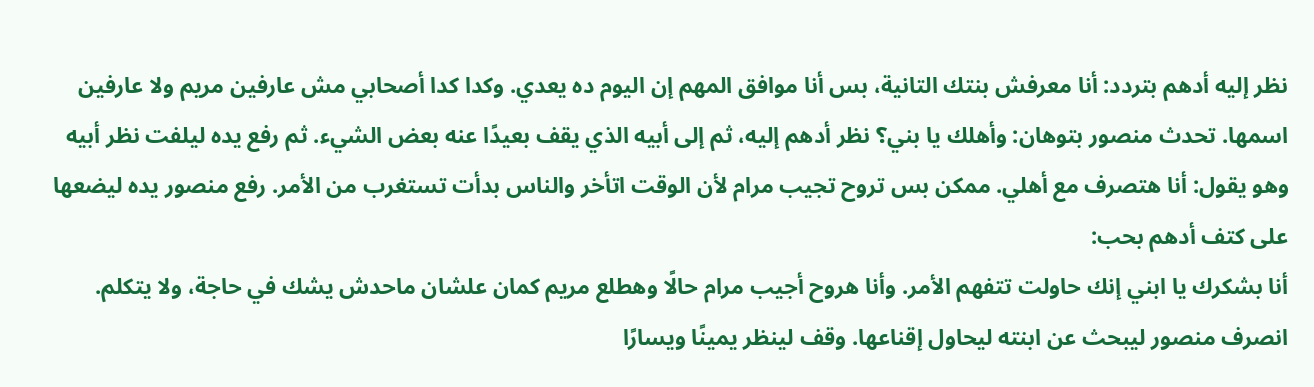نظر إليه أدهم بتردد: أنا معرفش بنتك التانية، بس أنا موافق المهم إن اليوم ده يعدي. وكدا كدا أصحابي مش عارفين مريم ولا عارفين اسمها. تحدث منصور بتوهان: وأهلك يا بني؟ نظر أدهم إليه، ثم إلى أبيه الذي يقف بعيدًا عنه بعض الشيء. ثم رفع يده ليلفت نظر أبيه وهو يقول: أنا هتصرف مع أهلي. ممكن بس تروح تجيب مرام لأن الوقت اتأخر والناس بدأت تستغرب من الأمر. رفع منصور يده ليضعها على كتف أدهم بحب:
أنا بشكرك يا ابني إنك حاولت تتفهم الأمر. وأنا هروح أجيب مرام حالًا وهطلع مريم كمان علشان ماحدش يشك في حاجة، ولا يتكلم. انصرف منصور ليبحث عن ابنته ليحاول إقناعها. وقف لينظر يمينًا ويسارًا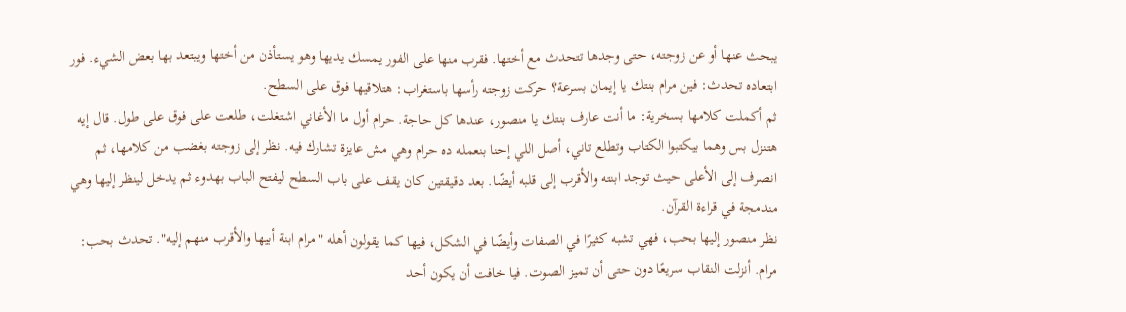يبحث عنها أو عن زوجته، حتى وجدها تتحدث مع أختها. فقرب منها على الفور يمسك يديها وهو يستأذن من أختها ويبتعد بها بعض الشيء. فور ابتعاده تحدث: فين مرام بنتك يا إيمان بسرعة؟ حركت زوجته رأسها باستغراب: هتلاقيها فوق على السطح.
ثم أكملت كلامها بسخرية: ما أنت عارف بنتك يا منصور، عندها كل حاجة. حرام أول ما الأغاني اشتغلت، طلعت على فوق على طول. قال إيه هتنزل بس وهما بيكتبوا الكتاب وتطلع تاني، أصل اللي إحنا بنعمله ده حرام وهي مش عايزة تشارك فيه. نظر إلى زوجته بغضب من كلامها، ثم انصرف إلى الأعلى حيث توجد ابنته والأقرب إلى قلبه أيضًا. بعد دقيقتين كان يقف على باب السطح ليفتح الباب بهدوء ثم يدخل لينظر إليها وهي مندمجة في قراءة القرآن.
نظر منصور إليها بحب، فهي تشبه كثيرًا في الصفات وأيضًا في الشكل، فيها كما يقولون أهله "مرام ابنة أبيها والأقرب منهم إليه". تحدث بحب: مرام. أنزلت النقاب سريعًا دون حتى أن تميز الصوت. فيا خافت أن يكون أحد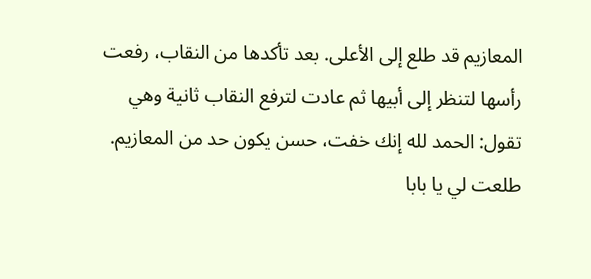المعازيم قد طلع إلى الأعلى. بعد تأكدها من النقاب، رفعت رأسها لتنظر إلى أبيها ثم عادت لترفع النقاب ثانية وهي تقول: الحمد لله إنك خفت، حسن يكون حد من المعازيم. طلعت لي يا بابا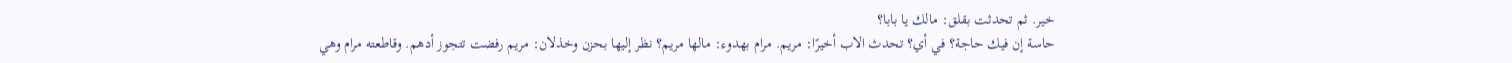خير. ثم تحدثت بقلق: مالك يا بابا؟
حاسة إن فيك حاجة؟ في أي؟ تحدث الاب أخيرًا: مريم. مرام بهدوء: مالها مريم؟ نظر إليها بحزن وخذلان: مريم رفضت تتجوز أدهم. وقاطعته مرام وهي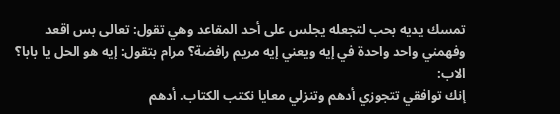تمسك يديه بحب لتجعله يجلس على أحد المقاعد وهي تقول: تعالى بس اقعد وفهمني واحد واحدة في إيه ويعني إيه مريم رافضة؟ مرام بتقول: إيه هو الحل يا بابا؟ الاب:
إنك توافقي تتجوزي أدهم وتنزلي معايا نكتب الكتاب. أدهم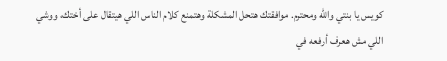كويس يا بنتي والله ومحترم. موافقتك هتحل المشكلة وهتمنع كلام الناس اللي هيتقال على أختك، ووشي اللي مش هعرف أرفعه في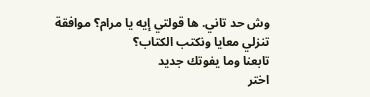وش حد تاني. ها قولتي إيه يا مرام؟ موافقة تنزلي معايا ونكتب الكتاب؟
تابعنا وما يفوتك جديد
اختر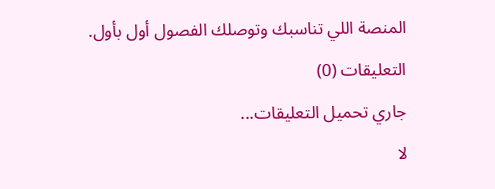المنصة اللي تناسبك وتوصلك الفصول أول بأول.
التعليقات (0)
جاري تحميل التعليقات...
لا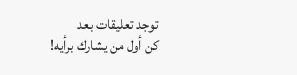توجد تعليقات بعد
كن أول من يشارك برأيه!